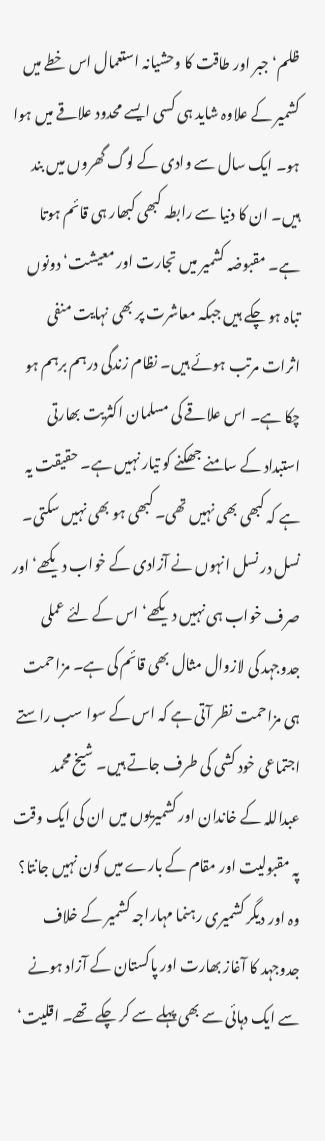ظلم‘ جبر اور طاقت کا وحشیانہ استعمال اس خطے میں کشمیر کے علاوہ شاید ہی کسی ایسے محدود علاقے میں ہوا ہو۔ ایک سال سے وادی کے لوگ گھروں میں بند ہیں۔ ان کا دنیا سے رابطہ کبھی کبھار ہی قائم ہوتا ہے۔ مقبوضہ کشمیر میں تجارت اور معیشت‘ دونوں تباہ ہو چکے ہیں جبکہ معاشرت پر بھی نہایت منفی اثرات مرتب ہوئے ہیں۔ نظام زندگی درہم برہم ہو چکا ہے۔ اس علاقے کی مسلمان اکثریت بھارتی استبداد کے سامنے جھکنے کو تیار نہیں ہے۔ حقیقت یہ ہے کہ کبھی بھی نہیں تھی۔ کبھی ہو بھی نہیں سکتی۔ نسل در نسل انہوں نے آزادی کے خواب دیکھے‘ اور صرف خواب ہی نہیں دیکھے‘ اس کے لئے عملی جدوجہد کی لازوال مثال بھی قائم کی ہے۔ مزاحمت ہی مزاحمت نظر آتی ہے کہ اس کے سوا سب راستے اجتماعی خود کشی کی طرف جاتے ہیں۔ شیخ محمد عبداللہ کے خاندان اور کشمیریوں میں ان کی ایک وقت پہ مقبولیت اور مقام کے بارے میں کون نہیں جانتا؟ وہ اور دیگر کشمیری رہنما مہاراجہ کشمیر کے خلاف جدوجہد کا آغاز بھارت اور پاکستان کے آزاد ہونے سے ایک دہائی سے بھی پہلے سے کر چکے تھے۔ اقلیت‘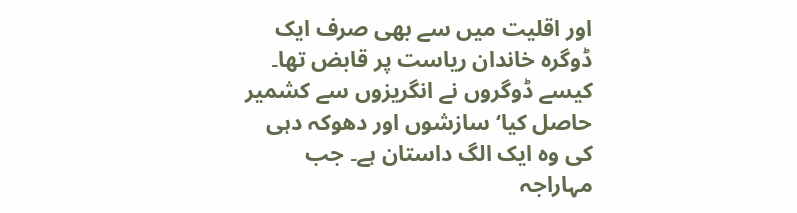اور اقلیت میں سے بھی صرف ایک ڈوگرہ خاندان ریاست پر قابض تھا۔ کیسے ڈوگروں نے انگریزوں سے کشمیر حاصل کیا‘ سازشوں اور دھوکہ دہی کی وہ ایک الگ داستان ہے۔ جب مہاراجہ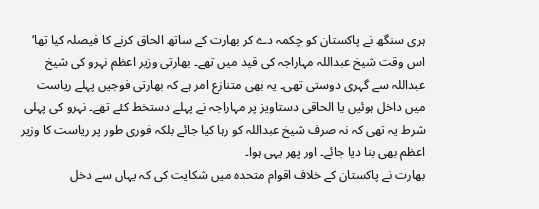ہری سنگھ نے پاکستان کو چکمہ دے کر بھارت کے ساتھ الحاق کرنے کا فیصلہ کیا تھا‘ اس وقت شیخ عبداللہ مہاراجہ کی قید میں تھے۔ بھارتی وزیر اعظم نہرو کی شیخ عبداللہ سے گہری دوستی تھی۔ یہ بھی متنازع امر ہے کہ بھارتی فوجیں پہلے ریاست میں داخل ہوئیں یا الحاقی دستاویز پر مہاراجہ نے پہلے دستخط کئے تھے۔ نہرو کی پہلی شرط یہ تھی کہ نہ صرف شیخ عبداللہ کو رہا کیا جائے بلکہ فوری طور پر ریاست کا وزیر اعظم بھی بنا دیا جائے۔ اور پھر یہی ہوا۔
بھارت نے پاکستان کے خلاف اقوام متحدہ میں شکایت کی کہ یہاں سے دخل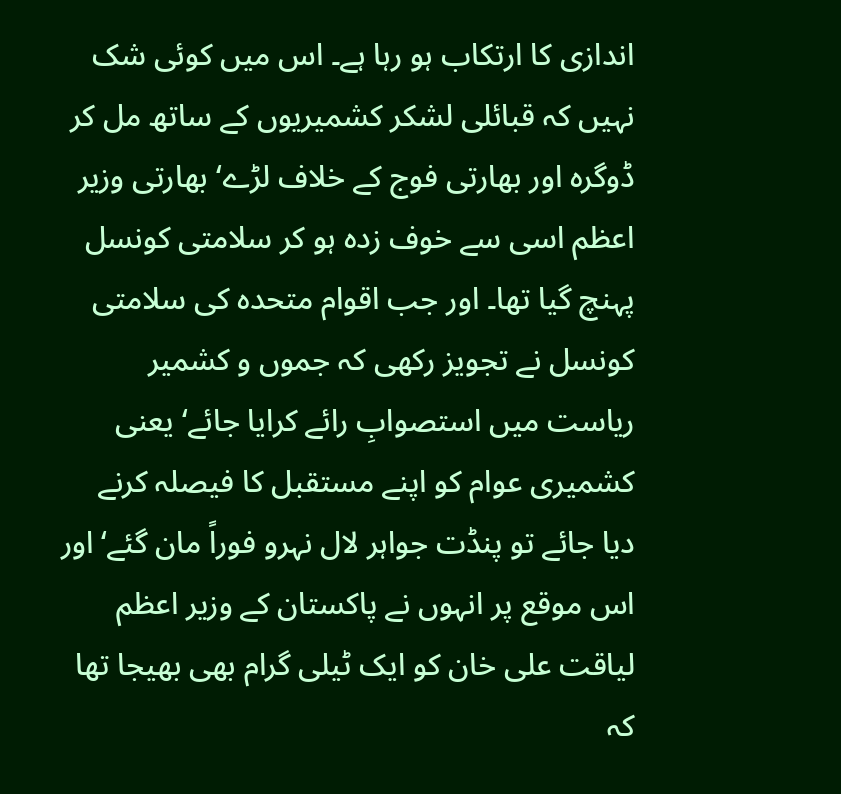اندازی کا ارتکاب ہو رہا ہے۔ اس میں کوئی شک نہیں کہ قبائلی لشکر کشمیریوں کے ساتھ مل کر ڈوگرہ اور بھارتی فوج کے خلاف لڑے‘ بھارتی وزیر اعظم اسی سے خوف زدہ ہو کر سلامتی کونسل پہنچ گیا تھا۔ اور جب اقوام متحدہ کی سلامتی کونسل نے تجویز رکھی کہ جموں و کشمیر ریاست میں استصوابِ رائے کرایا جائے‘ یعنی کشمیری عوام کو اپنے مستقبل کا فیصلہ کرنے دیا جائے تو پنڈت جواہر لال نہرو فوراً مان گئے‘ اور اس موقع پر انہوں نے پاکستان کے وزیر اعظم لیاقت علی خان کو ایک ٹیلی گرام بھی بھیجا تھا کہ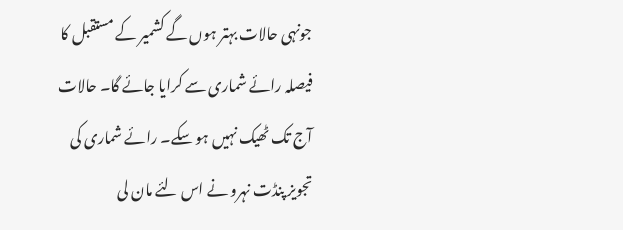جونہی حالات بہتر ہوں گے کشمیر کے مستقبل کا فیصلہ رائے شماری سے کرایا جائے گا۔ حالات آج تک ٹھیک نہیں ہو سکے۔ رائے شماری کی تجویز پنڈت نہرو نے اس لئے مان لی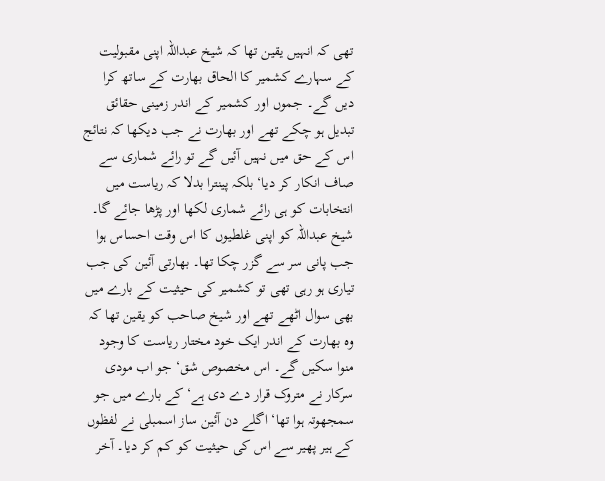تھی کہ انہیں یقین تھا کہ شیخ عبداللہ اپنی مقبولیت کے سہارے کشمیر کا الحاق بھارت کے ساتھ کرا دیں گے۔ جموں اور کشمیر کے اندر زمینی حقائق تبدیل ہو چکے تھے اور بھارت نے جب دیکھا کہ نتائج اس کے حق میں نہیں آئیں گے تو رائے شماری سے صاف انکار کر دیا‘ بلکہ پینترا بدلا کہ ریاست میں انتخابات کو ہی رائے شماری لکھا اور پڑھا جائے گا۔
شیخ عبداللہ کو اپنی غلطیوں کا اس وقت احساس ہوا جب پانی سر سے گزر چکا تھا۔ بھارتی آئین کی جب تیاری ہو رہی تھی تو کشمیر کی حیثیت کے بارے میں بھی سوال اٹھے تھے اور شیخ صاحب کو یقین تھا کہ وہ بھارت کے اندر ایک خود مختار ریاست کا وجود منوا سکیں گے۔ اس مخصوص شق‘ جو اب مودی سرکار نے متروک قرار دے دی ہے‘ کے بارے میں جو سمجھوتہ ہوا تھا‘ اگلے دن آئین ساز اسمبلی نے لفظوں کے ہیر پھیر سے اس کی حیثیت کو کم کر دیا۔ آخر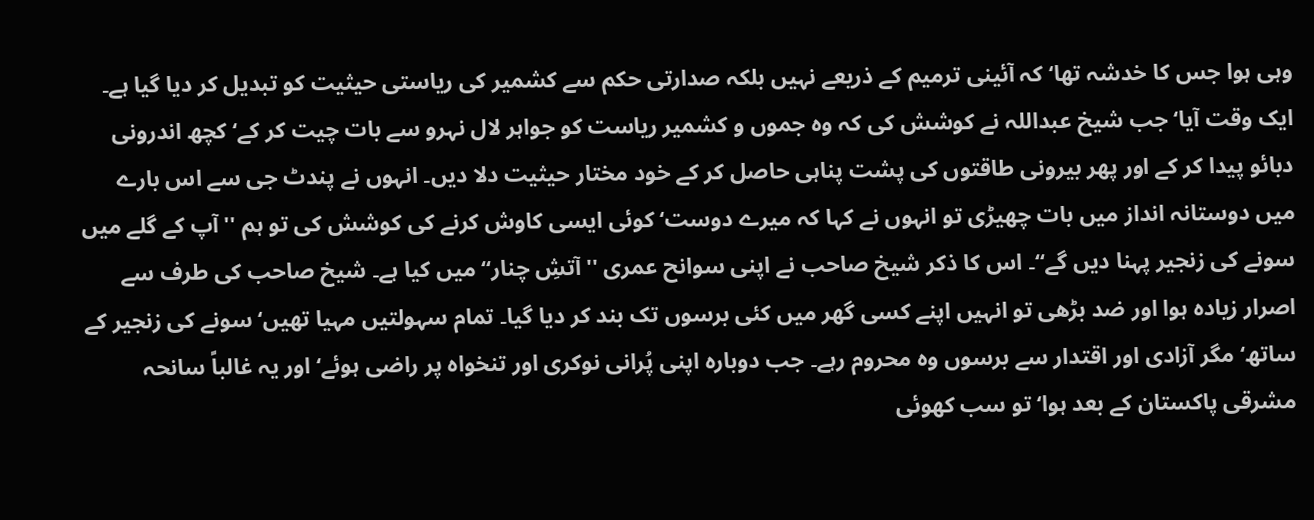وہی ہوا جس کا خدشہ تھا‘ کہ آئینی ترمیم کے ذریعے نہیں بلکہ صدارتی حکم سے کشمیر کی ریاستی حیثیت کو تبدیل کر دیا گیا ہے۔ ایک وقت آیا‘ جب شیخ عبداللہ نے کوشش کی کہ وہ جموں و کشمیر ریاست کو جواہر لال نہرو سے بات چیت کر کے‘ کچھ اندرونی دبائو پیدا کر کے اور پھر بیرونی طاقتوں کی پشت پناہی حاصل کر کے خود مختار حیثیت دلا دیں۔ انہوں نے پندٹ جی سے اس بارے میں دوستانہ انداز میں بات چھیڑی تو انہوں نے کہا کہ میرے دوست‘ کوئی ایسی کاوش کرنے کی کوشش کی تو ہم ''آپ کے گلے میں سونے کی زنجیر پہنا دیں گے‘‘۔ اس کا ذکر شیخ صاحب نے اپنی سوانح عمری ''آتشِ چنار‘‘ میں کیا ہے۔ شیخ صاحب کی طرف سے اصرار زیادہ ہوا اور ضد بڑھی تو انہیں اپنے کسی گھر میں کئی برسوں تک بند کر دیا گیا۔ تمام سہولتیں مہیا تھیں‘ سونے کی زنجیر کے ساتھ‘ مگر آزادی اور اقتدار سے برسوں وہ محروم رہے۔ جب دوبارہ اپنی پُرانی نوکری اور تنخواہ پر راضی ہوئے‘ اور یہ غالباً سانحہ مشرقی پاکستان کے بعد ہوا‘ تو سب کھوئی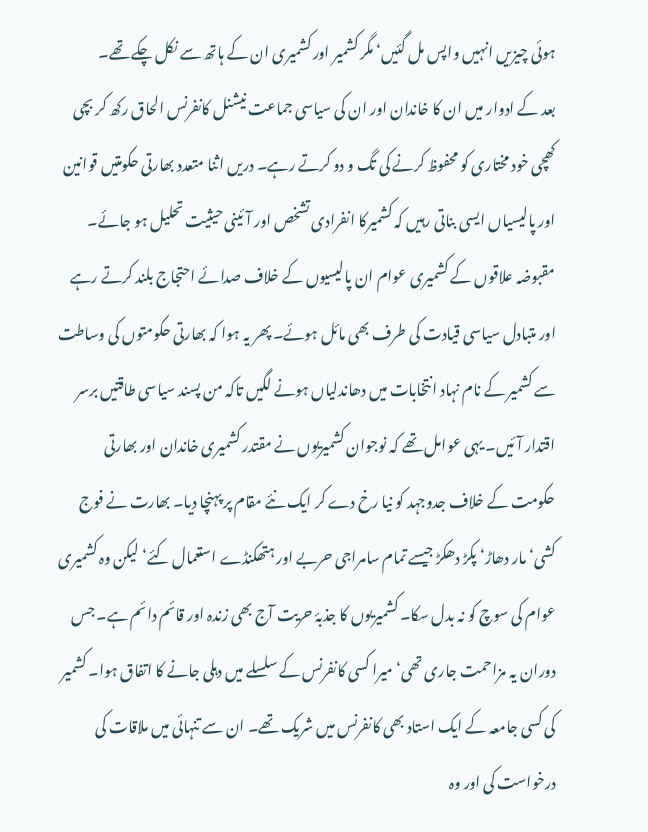ہوئی چیزیں انہیں واپس مل گئیں‘ مگر کشمیر اور کشمیری ان کے ہاتھ سے نکل چکے تھے۔
بعد کے ادوار میں ان کا خاندان اور ان کی سیاسی جماعت نیشنل کانفرنس الحاق رکھ کر بچی کھچی خود مختاری کو محفوظ کرنے کی تگ و دو کرتے رہے۔ دریں اثنا متعدد بھارتی حکومتیں قوانین اور پالیسیاں ایسی بناتی رہیں کہ کشمیرکا انفرادی تشخص اور آئینی حیثیت تحلیل ہو جائے۔ مقبوضہ علاقوں کے کشمیری عوام ان پالیسیوں کے خلاف صدائے احتجاج بلند کرتے رہے اور متبادل سیاسی قیادت کی طرف بھی مائل ہوئے۔ پھر یہ ہوا کہ بھارتی حکومتوں کی وساطت سے کشمیر کے نام نہاد انتخابات میں دھاندلیاں ہونے لگیں تاکہ من پسند سیاسی طاقتیں برسر اقتدار آئیں۔ یہی عوامل تھے کہ نوجوان کشمیریوں نے مقتدر کشمیری خاندان اور بھارتی حکومت کے خلاف جدوجہد کو نیا رخ دے کر ایک نئے مقام پر پہنچا دیا۔ بھارت نے فوج کشی‘ مار دھاڑ‘ پکڑ دھکڑ جیسے تمام سامراجی حربے اور ہتھکنڈے استعمال کئے‘ لیکن وہ کشمیری عوام کی سوچ کو نہ بدل سکا۔ کشمیریوں کا جذبۂ حریت آج بھی زندہ اور قائم دائم ہے۔ جس دوران یہ مزاحمت جاری تھی‘ میرا کسی کانفرنس کے سلسلے میں دہلی جانے کا اتفاق ہوا۔ کشمیر کی کسی جامعہ کے ایک استاد بھی کانفرنس میں شریک تھے۔ ان سے تنہائی میں ملاقات کی درخواست کی اور وہ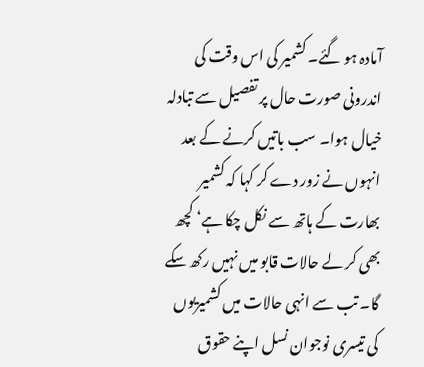آمادہ ہو گئے۔ کشمیر کی اس وقت کی اندرونی صورت حال پر تفصیل سے تبادلہ خیال ہوا۔ سب باتیں کرنے کے بعد انہوں نے زور دے کر کہا کہ کشمیر بھارت کے ہاتھ سے نکل چکا ہے‘ کچھ بھی کر لے حالات قابو میں نہیں رکھ سکے گا۔ تب سے انہی حالات میں کشمیریوں کی تیسری نوجوان نسل اپنے حقوق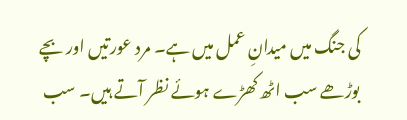کی جنگ میں میدانِ عمل میں ہے۔ مرد عورتیں اور بچے بوڑھے سب اٹھ کھڑے ہوئے نظر آتے ہیں۔ سب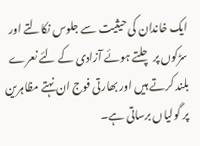ایک خاندان کی حیثیت سے جلوس نکالتے اور سڑکوں پر چلتے ہوئے آزادی کے لئے نعرے بلند کرتے ہیں اور بھارتی فوج ان نہتے مظاہرین پر گولیاں برساتی ہے۔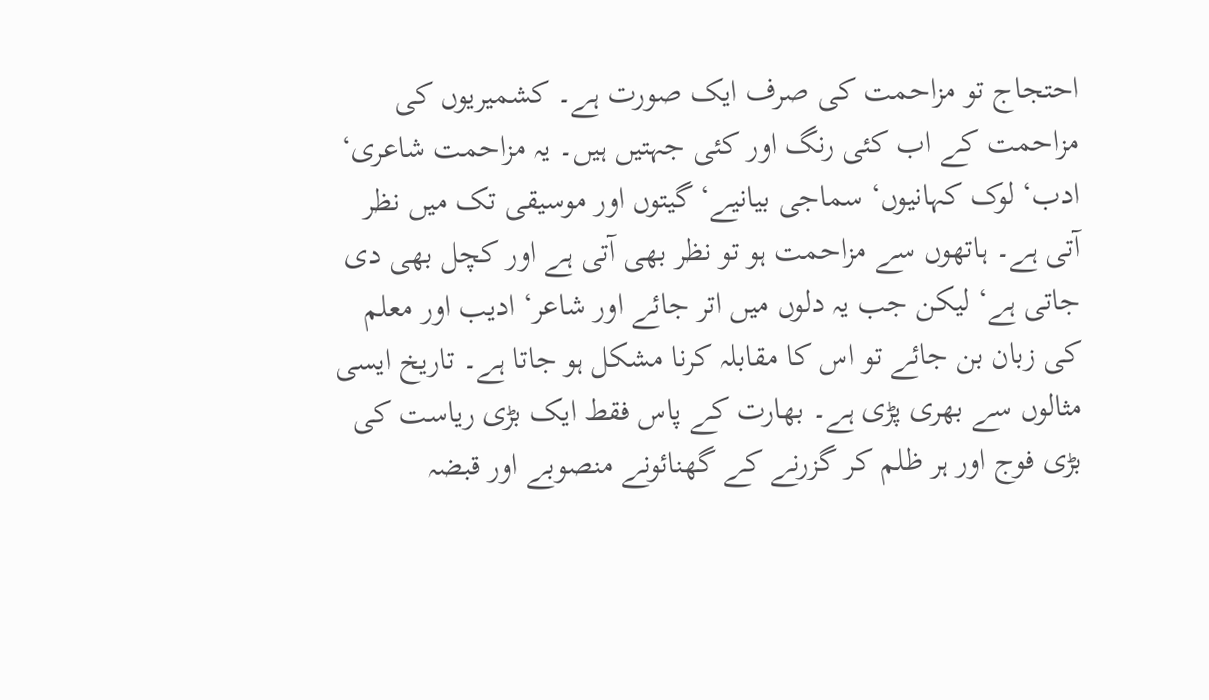احتجاج تو مزاحمت کی صرف ایک صورت ہے۔ کشمیریوں کی مزاحمت کے اب کئی رنگ اور کئی جہتیں ہیں۔ یہ مزاحمت شاعری‘ ادب‘ لوک کہانیوں‘ سماجی بیانیے‘ گیتوں اور موسیقی تک میں نظر آتی ہے۔ ہاتھوں سے مزاحمت ہو تو نظر بھی آتی ہے اور کچل بھی دی جاتی ہے‘ لیکن جب یہ دلوں میں اتر جائے اور شاعر‘ ادیب اور معلم کی زبان بن جائے تو اس کا مقابلہ کرنا مشکل ہو جاتا ہے۔ تاریخ ایسی مثالوں سے بھری پڑی ہے۔ بھارت کے پاس فقط ایک بڑی ریاست کی بڑی فوج اور ہر ظلم کر گزرنے کے گھنائونے منصوبے اور قبضہ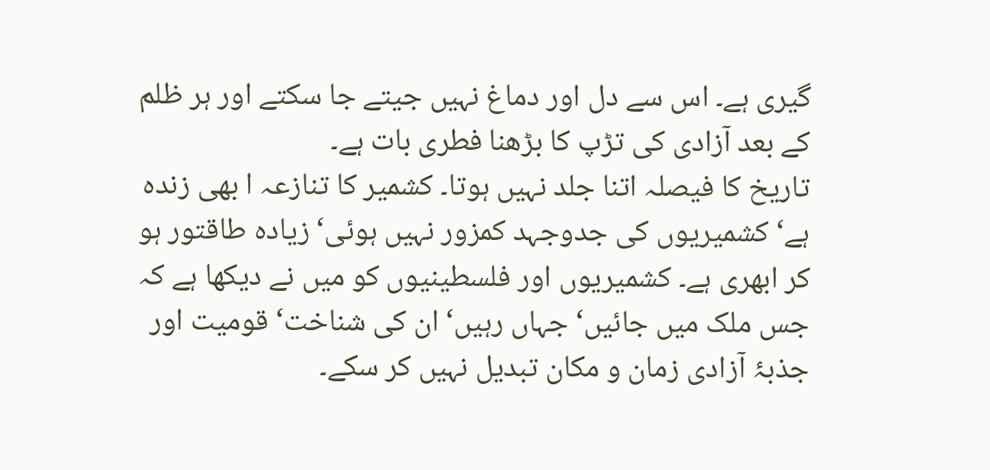گیری ہے۔ اس سے دل اور دماغ نہیں جیتے جا سکتے اور ہر ظلم کے بعد آزادی کی تڑپ کا بڑھنا فطری بات ہے۔
تاریخ کا فیصلہ اتنا جلد نہیں ہوتا۔ کشمیر کا تنازعہ ا بھی زندہ ہے‘ کشمیریوں کی جدوجہد کمزور نہیں ہوئی‘ زیادہ طاقتور ہو کر ابھری ہے۔ کشمیریوں اور فلسطینیوں کو میں نے دیکھا ہے کہ جس ملک میں جائیں‘ جہاں رہیں‘ ان کی شناخت‘ قومیت اور جذبۂ آزادی زمان و مکان تبدیل نہیں کر سکے۔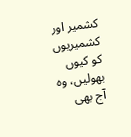کشمیر اور کشمیریوں کو کیوں بھولیں، وہ آج بھی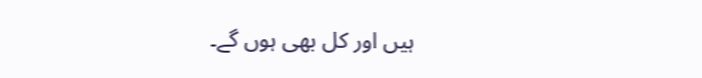ہیں اور کل بھی ہوں گے۔